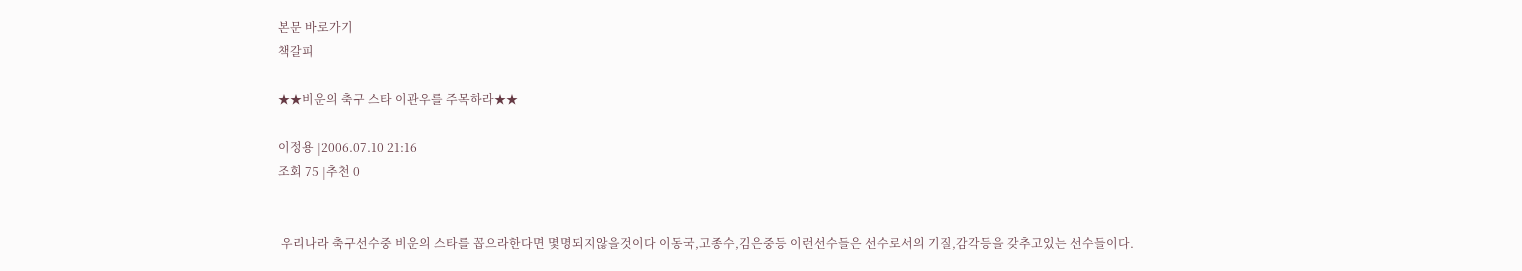본문 바로가기
책갈피

★★비운의 축구 스타 이관우를 주목하라★★

이정용 |2006.07.10 21:16
조회 75 |추천 0


 우리나라 축구선수중 비운의 스타를 꼽으라한다면 몇명되지않을것이다 이동국,고종수,김은중등 이런선수들은 선수로서의 기질,감각등을 갖추고있는 선수들이다.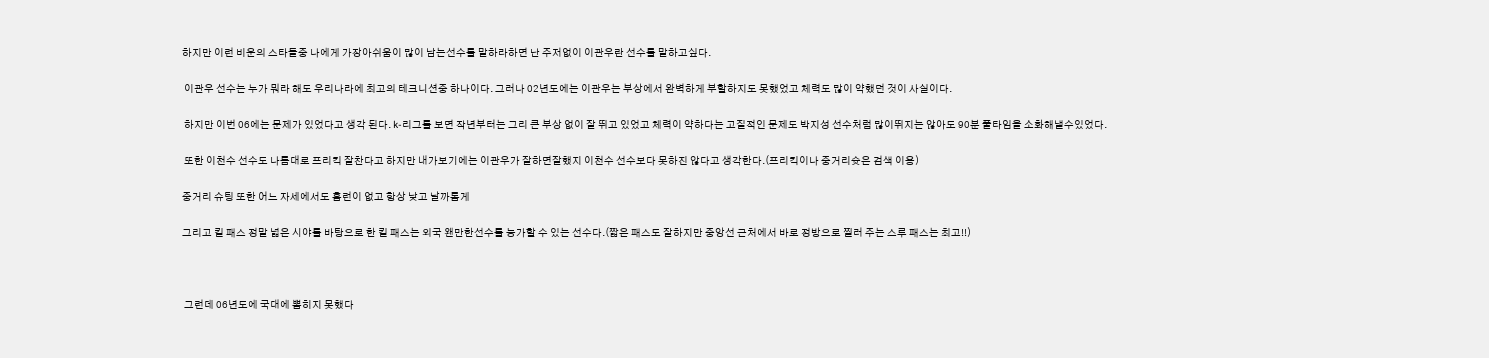하지만 이런 비운의 스타들중 나에게 가장아쉬움이 많이 남는선수를 말하라하면 난 주저없이 이관우란 선수를 말하고싶다.

 이관우 선수는 누가 뭐라 해도 우리나라에 최고의 테크니션중 하나이다. 그러나 02년도에는 이관우는 부상에서 완벽하게 부할하지도 못했었고 체력도 많이 약했던 것이 사실이다.

 하지만 이번 06에는 문제가 있었다고 생각 된다. k-리그를 보면 작년부터는 그리 큰 부상 없이 잘 뛰고 있었고 체력이 약하다는 고질적인 문제도 박지성 선수처럼 많이뛰지는 않아도 90분 풀타임을 소화해낼수있었다.

 또한 이천수 선수도 나름대로 프리킥 잘찬다고 하지만 내가보기에는 이관우가 잘하면잘했지 이천수 선수보다 못하진 않다고 생각한다.(프리킥이나 중거리슛은 검색 이용)

중거리 슈팅 또한 어느 자세에서도 홈런이 없고 항상 낮고 날까롭게

그리고 킬 패스 정말 넓은 시야를 바탕으로 한 킬 패스는 외국 왠만한선수를 능가할 수 있는 선수다.(짧은 패스도 잘하지만 중앙선 근처에서 바로 정방으로 찔러 주는 스루 패스는 최고!!)



 그런데 06년도에 국대에 뽑히지 못했다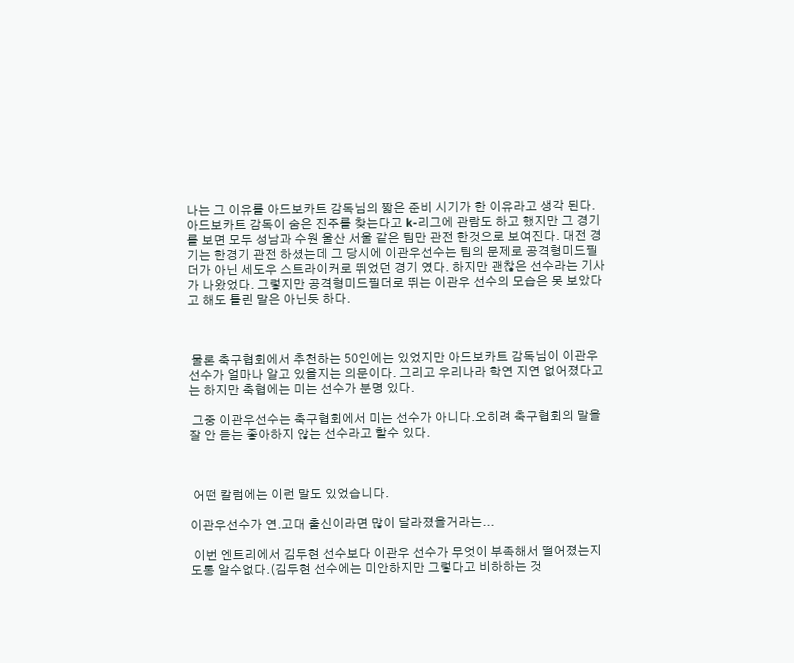나는 그 이유를 아드보카트 감독님의 짧은 준비 시기가 한 이유라고 생각 된다. 아드보카트 감독이 숨은 진주를 찾는다고 k-리그에 관람도 하고 했지만 그 경기를 보면 모두 성남과 수원 울산 서울 같은 팀만 관전 한것으로 보여진다. 대전 경기는 한경기 관전 하셨는데 그 당시에 이관우선수는 팀의 문제로 공격형미드필더가 아닌 세도우 스트라이커로 뛰었던 경기 였다. 하지만 괜찮은 선수라는 기사가 나왔었다. 그렇지만 공격형미드필더로 뛰는 이관우 선수의 모습은 못 보았다고 해도 틀린 말은 아닌듯 하다.



 물론 축구협회에서 추천하는 50인에는 있었지만 아드보카트 감독님이 이관우선수가 얼마나 알고 있을지는 의문이다. 그리고 우리나라 학연 지연 없어졌다고는 하지만 축협에는 미는 선수가 분명 있다.

 그중 이관우선수는 축구협회에서 미는 선수가 아니다.오히려 축구협회의 말을 잘 안 듣는 좋아하지 않는 선수라고 할수 있다.



 어떤 칼럼에는 이런 말도 있었습니다.

이관우선수가 연.고대 출신이라면 많이 달라졌을거라는...

 이번 엔트리에서 김두현 선수보다 이관우 선수가 무엇이 부족해서 떨어졌는지 도통 알수없다.(김두현 선수에는 미안하지만 그렇다고 비하하는 것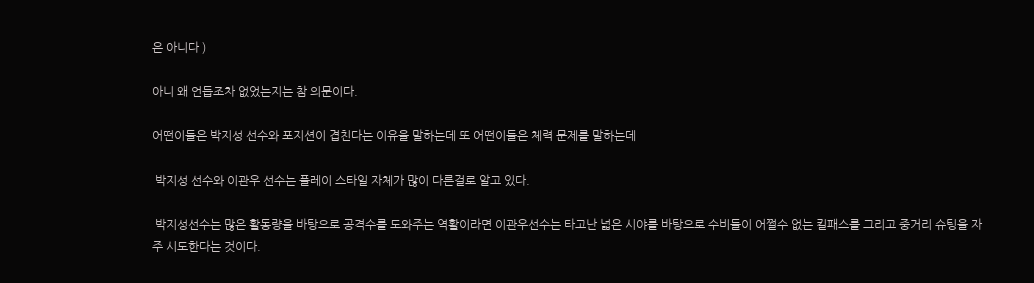은 아니다 )

아니 왜 언듭조차 없었는지는 참 의문이다.

어떤이들은 박지성 선수와 포지션이 겹친다는 이유을 말하는데 또 어떤이들은 체력 문제를 말하는데

 박지성 선수와 이관우 선수는 플레이 스타일 자체가 많이 다른걸로 알고 있다.

 박지성선수는 많은 활동량을 바탕으로 공격수를 도와주는 역활이라면 이관우선수는 타고난 넓은 시야를 바탕으로 수비들이 어쩔수 없는 킬패스를 그리고 중거리 슈팅을 자주 시도한다는 것이다.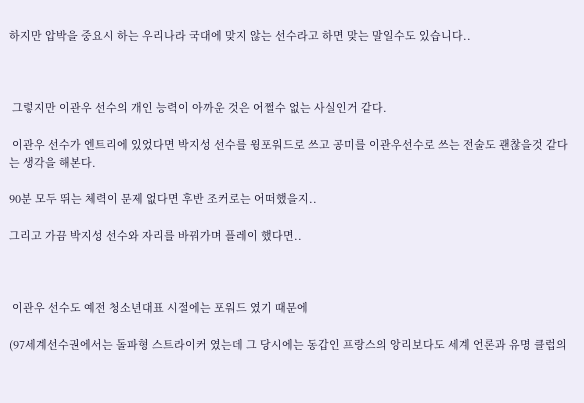하지만 압박을 중요시 하는 우리나라 국대에 맞지 않는 선수라고 하면 맞는 말일수도 있습니다..



 그렇지만 이관우 선수의 개인 능력이 아까운 것은 어쩔수 없는 사실인거 같다.

 이관우 선수가 엔트리에 있었다면 박지성 선수를 윙포워드로 쓰고 공미를 이관우선수로 쓰는 전술도 괜찮을것 같다는 생각을 해본다.

90분 모두 뛰는 체력이 문제 없다면 후반 조커로는 어떠했을지..

그리고 가끔 박지성 선수와 자리를 바꿔가며 플레이 했다면..



 이관우 선수도 예전 청소년대표 시절에는 포워드 였기 때문에

(97세계선수권에서는 돌파형 스트라이커 였는데 그 당시에는 동갑인 프랑스의 앙리보다도 세계 언론과 유명 클럽의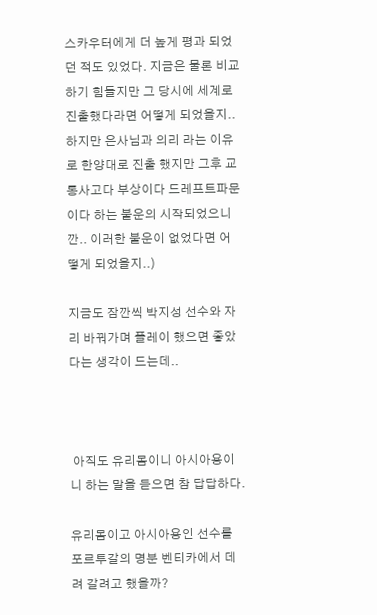스카우터에게 더 높게 평과 되었던 적도 있었다. 지금은 물론 비교하기 힘들지만 그 당시에 세계로 진출했다라면 어떻게 되었을지.. 하지만 은사님과 의리 라는 이유로 한양대로 진출 했지만 그후 교통사고다 부상이다 드레프트파문이다 하는 불운의 시작되었으니깐.. 이러한 불운이 없었다면 어떻게 되었을지..)

지금도 잠깐씩 박지성 선수와 자리 바꿔가며 플레이 했으면 좋았다는 생각이 드는데..



 아직도 유리몸이니 아시아용이니 하는 말을 듣으면 참 답답하다.

유리몸이고 아시아용인 선수를 포르투갈의 명분 벤티카에서 데려 갈려고 했을까?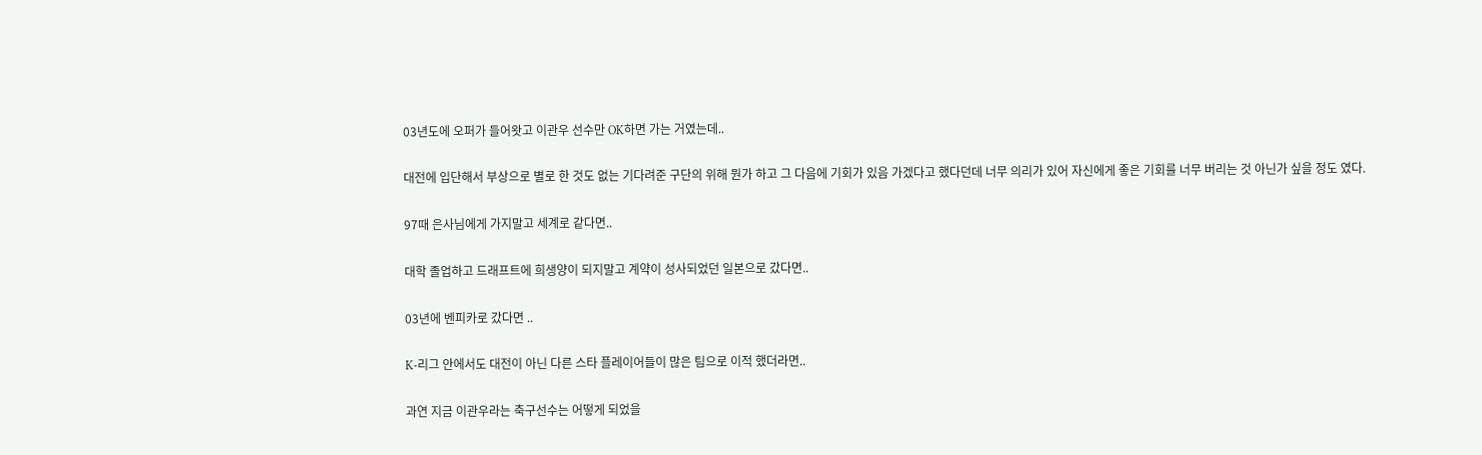03년도에 오퍼가 들어왓고 이관우 선수만 OK하면 가는 거였는데..

대전에 입단해서 부상으로 별로 한 것도 없는 기다려준 구단의 위해 뭔가 하고 그 다음에 기회가 있음 가겠다고 했다던데 너무 의리가 있어 자신에게 좋은 기회를 너무 버리는 것 아닌가 싶을 정도 였다.

97때 은사님에게 가지말고 세계로 같다면..

대학 졸업하고 드래프트에 희생양이 되지말고 계약이 성사되었던 일본으로 갔다면..

03년에 벤피카로 갔다면 ..

K-리그 안에서도 대전이 아닌 다른 스타 플레이어들이 많은 팀으로 이적 했더라면..

과연 지금 이관우라는 축구선수는 어떻게 되었을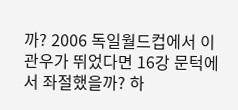까? 2006 독일월드컵에서 이관우가 뛰었다면 16강 문턱에서 좌절했을까? 하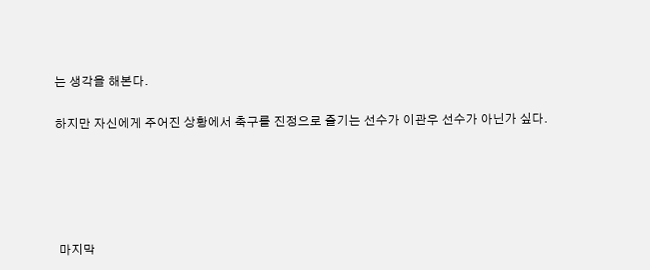는 생각을 해본다.

하지만 자신에게 주어진 상황에서 축구를 진정으로 즐기는 선수가 이관우 선수가 아닌가 싶다.





 마지막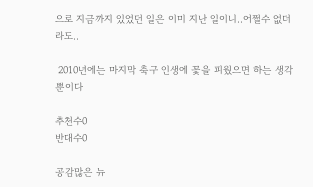으로 지금까지 있었던 일은 이미 지난 일이니..어쩔수 없더라도..

 2010년에는 마지막 축구 인생에 꽃을 피웠으면 하는 생각 뿐이다

추천수0
반대수0

공감많은 뉴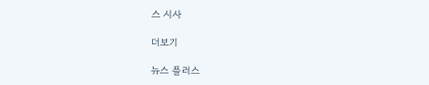스 시사

더보기

뉴스 플러스